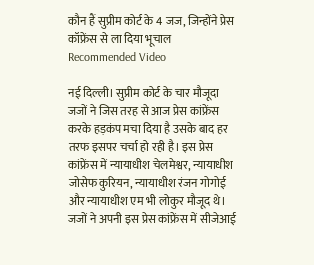कौन हैं सुप्रीम कोर्ट के 4 जज, जिन्होंने प्रेस कॉफ्रेंस से ला दिया भूचाल
Recommended Video

नई दिल्ली। सुप्रीम कोर्ट के चार मौजूदा जजों ने जिस तरह से आज प्रेस कांफ्रेंस करके हड़कंप मचा दिया है उसके बाद हर तरफ इसपर चर्चा हो रही है। इस प्रेस कांफ्रेंस में न्यायाधीश चेलमेश्वर, न्यायाधीश जोसेफ कुरियन, न्यायाधीश रंजन गोगोई और न्यायाधीश एम भी लोकुर मौजूद थे। जजों ने अपनी इस प्रेस कांफ्रेंस में सीजेआई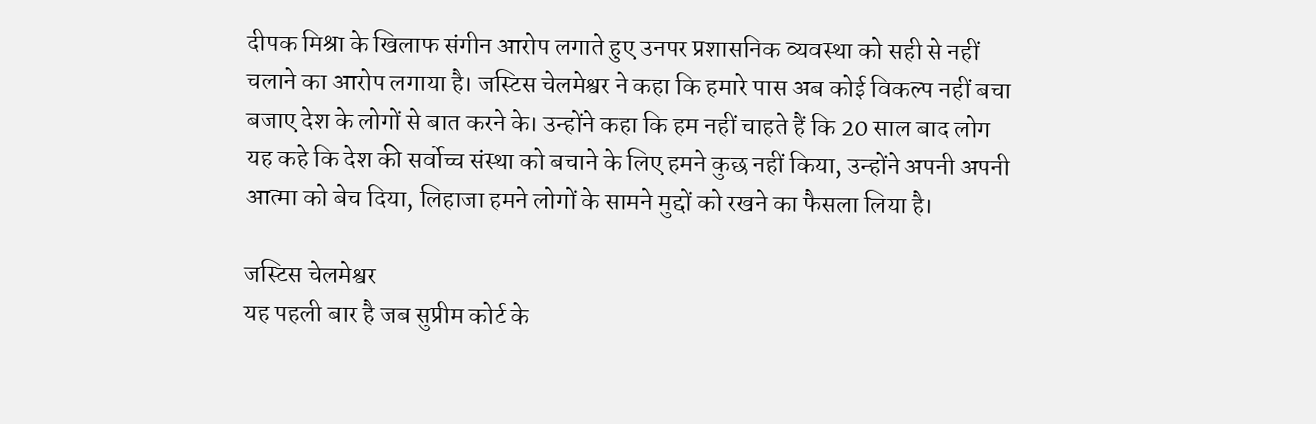दीपक मिश्रा के खिलाफ संगीन आरोप लगाते हुए उनपर प्रशासनिक व्यवस्था को सही से नहीं चलाने का आरोप लगाया है। जस्टिस चेलमेश्वर ने कहा कि हमारे पास अब कोई विकल्प नहीं बचा बजाए देश के लोगों से बात करने के। उन्होंने कहा कि हम नहीं चाहते हैं कि 20 साल बाद लोग यह कहे कि देश की सर्वोच्च संस्था को बचाने के लिए हमने कुछ नहीं किया, उन्होंने अपनी अपनी आत्मा को बेच दिया, लिहाजा हमने लोगों के सामने मुद्दों को रखने का फैसला लिया है।

जस्टिस चेलमेश्वर
यह पहली बार है जब सुप्रीम कोर्ट के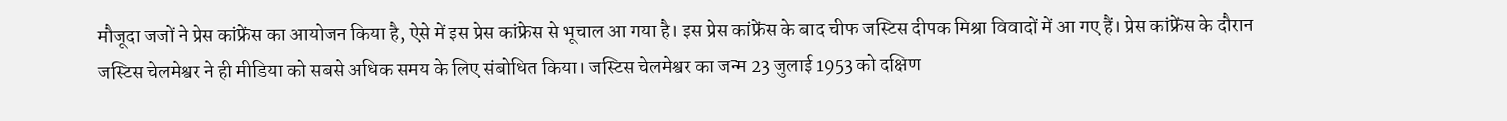मौजूदा जजों ने प्रेस कांफ्रेंस का आयोजन किया है, ऐसे में इस प्रेस कांफ्रेस से भूचाल आ गया है। इस प्रेस कांफ्रेंस के बाद चीफ जस्टिस दीपक मिश्रा विवादों में आ गए हैं। प्रेस कांफ्रेंस के दौरान जस्टिस चेलमेश्वर ने ही मीडिया को सबसे अधिक समय के लिए संबोधित किया। जस्टिस चेलमेश्वर का जन्म 23 जुलाई 1953 को दक्षिण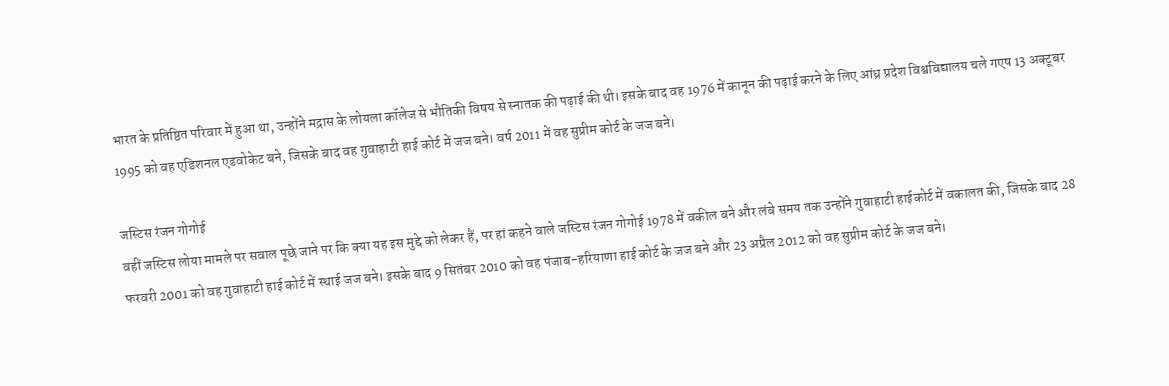भारत के प्रतिष्ठित परिवार में हुआ था, उन्होंने मद्रास के लोयला कॉलेज से भौतिकी विषय से स्नातक की पढ़ाई की थी। इसके बाद वह 1976 में कानून की पढ़ाई करने के लिए आंध्र प्रदेश विश्वविद्यालय चले गएष 13 अक्टूबर 1995 को वह एडिशनल एडवोकेट बने, जिसके बाद वह गुवाहाटी हाई कोर्ट में जज बने। वर्ष 2011 में वह सुप्रीम कोर्ट के जज बने।

जस्टिस रंजन गोगोई
वहीं जस्टिस लोया मामले पर सवाल पूछे जाने पर कि क्या यह इस मुद्दे को लेकर हैं, पर हां कहने वाले जस्टिस रंजन गोगोई 1978 में वकील बने और लंबे समय तक उन्होंने गुवाहाटी हाईकोर्ट में वकालत की, जिसके बाद 28 फरवरी 2001 को वह गुवाहाटी हाई कोर्ट में स्थाई जज बने। इसके बाद 9 सितंबर 2010 को वह पंजाब-हरियाणा हाई कोर्ट के जज बने और 23 अप्रैल 2012 को वह सुप्रीम कोर्ट के जज बने।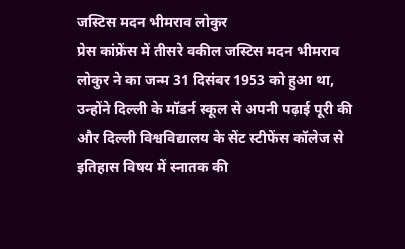जस्टिस मदन भीमराव लोकुर
प्रेस कांफ्रेंस में तीसरे वकील जस्टिस मदन भीमराव लोकुर ने का जन्म 31 दिसंबर 1953 को हुआ था, उन्होंने दिल्ली के मॉडर्न स्कूल से अपनी पढ़ाई पूरी की और दिल्ली विश्वविद्यालय के सेंट स्टीफेंस कॉलेज से इतिहास विषय में स्नातक की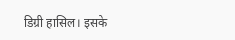डिग्री हासिल। इसके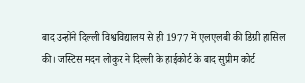बाद उन्होंने दिल्ली विश्वविद्यालय से ही 1977 में एलएलबी की डिग्री हासिल की। जस्टिस मदन लोकुर ने दिल्ली के हाईकोर्ट के बाद सुप्रीम कोर्ट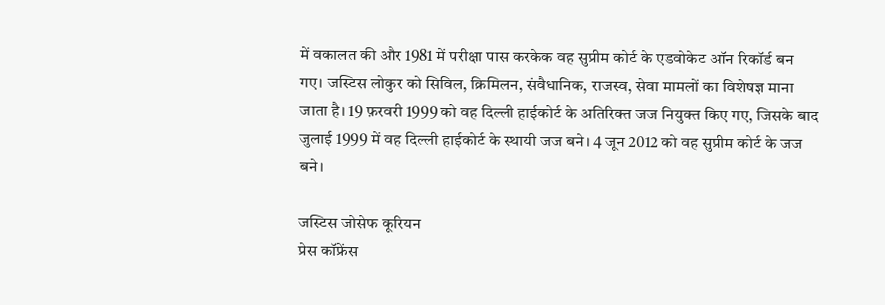में वकालत की और 1981 में परीक्षा पास करकेक वह सुप्रीम कोर्ट के एडवोकेट ऑन रिकॉर्ड बन गए। जस्टिस लोकुर को सिविल, क्रिमिलन, संवैधानिक, राजस्व, सेवा मामलों का विशेषज्ञ माना जाता है। 19 फ़रवरी 1999 को वह दिल्ली हाईकोर्ट के अतिरिक्त जज नियुक्त किए गए, जिसके बाद जुलाई 1999 में वह दिल्ली हाईकोर्ट के स्थायी जज बने। 4 जून 2012 को वह सुप्रीम कोर्ट के जज बने।

जस्टिस जोसेफ कूरियन
प्रेस कॉफ्रेंस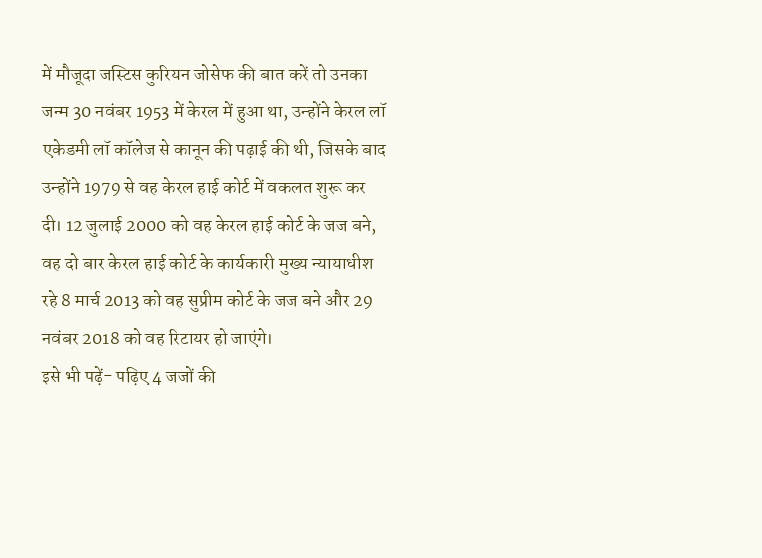में मौजूदा जस्टिस कुरियन जोसेफ की बात करें तो उनका जन्म 30 नवंबर 1953 में केरल में हुआ था, उन्होंने केरल लॉ एकेडमी लॉ कॉलेज से कानून की पढ़ाई की थी, जिसके बाद उन्होंने 1979 से वह केरल हाई कोर्ट में वकलत शुरू कर दी। 12 जुलाई 2000 को वह केरल हाई कोर्ट के जज बने, वह दो बार केरल हाई कोर्ट के कार्यकारी मुख्य न्यायाधीश रहे 8 मार्च 2013 को वह सुप्रीम कोर्ट के जज बने और 29 नवंबर 2018 को वह रिटायर हो जाएंगे।
इसे भी पढ़ें- पढ़िए 4 जजों की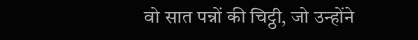वो सात पन्नों की चिट्ठी, जो उन्होंने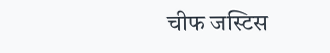चीफ जस्टिस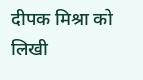दीपक मिश्रा को लिखी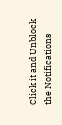Click it and Unblock the Notifications